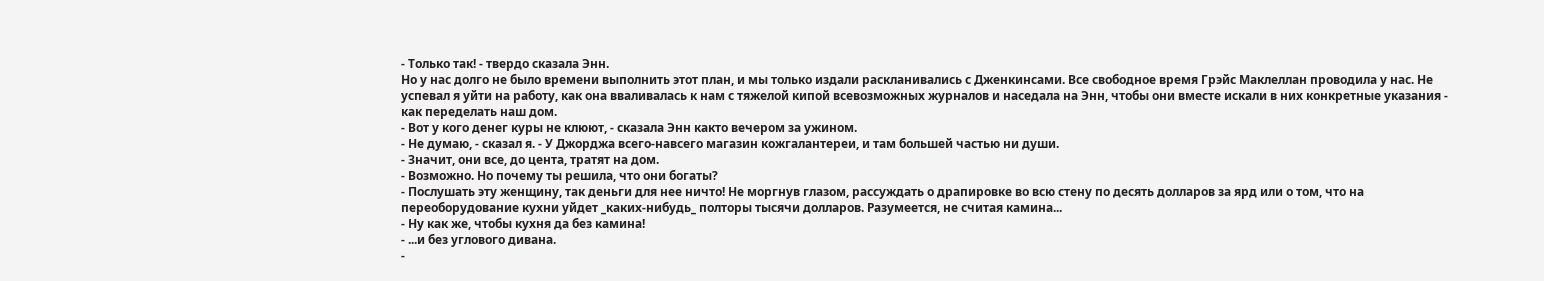- Только так! - твердо сказала Энн.
Но у нас долго не было времени выполнить этот план, и мы только издали раскланивались с Дженкинсами. Все свободное время Грэйс Маклеллан проводила у нас. Не успевал я уйти на работу, как она вваливалась к нам с тяжелой кипой всевозможных журналов и наседала на Энн, чтобы они вместе искали в них конкретные указания - как переделать наш дом.
- Вот у кого денег куры не клюют, - сказала Энн както вечером за ужином.
- Не думаю, - сказал я. - У Джорджа всего-навсего магазин кожгалантереи, и там большей частью ни души.
- Значит, они все, до цента, тратят на дом.
- Возможно. Но почему ты решила, что они богаты?
- Послушать эту женщину, так деньги для нее ничто! Не моргнув глазом, рассуждать о драпировке во всю стену по десять долларов за ярд или о том, что на переоборудование кухни уйдет _каких-нибудь_ полторы тысячи долларов. Разумеется, не считая камина...
- Ну как же, чтобы кухня да без камина!
- ...и без углового дивана.
-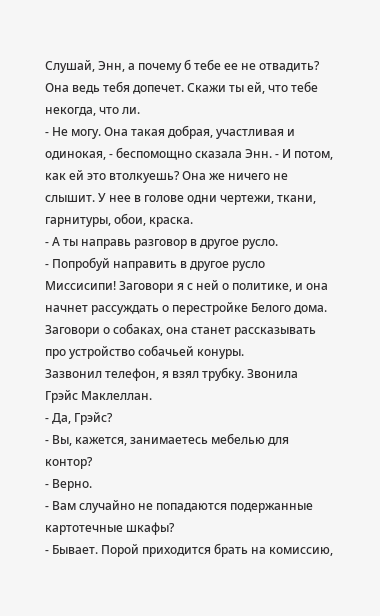Слушай, Энн, а почему б тебе ее не отвадить? Она ведь тебя допечет. Скажи ты ей, что тебе некогда, что ли.
- Не могу. Она такая добрая, участливая и одинокая, - беспомощно сказала Энн. - И потом, как ей это втолкуешь? Она же ничего не слышит. У нее в голове одни чертежи, ткани, гарнитуры, обои, краска.
- А ты направь разговор в другое русло.
- Попробуй направить в другое русло Миссисипи! Заговори я с ней о политике, и она начнет рассуждать о перестройке Белого дома. Заговори о собаках, она станет рассказывать про устройство собачьей конуры.
Зазвонил телефон, я взял трубку. Звонила Грэйс Маклеллан.
- Да, Грэйс?
- Вы, кажется, занимаетесь мебелью для контор?
- Верно.
- Вам случайно не попадаются подержанные картотечные шкафы?
- Бывает. Порой приходится брать на комиссию,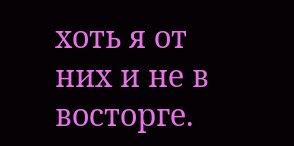хоть я от них и не в восторге.